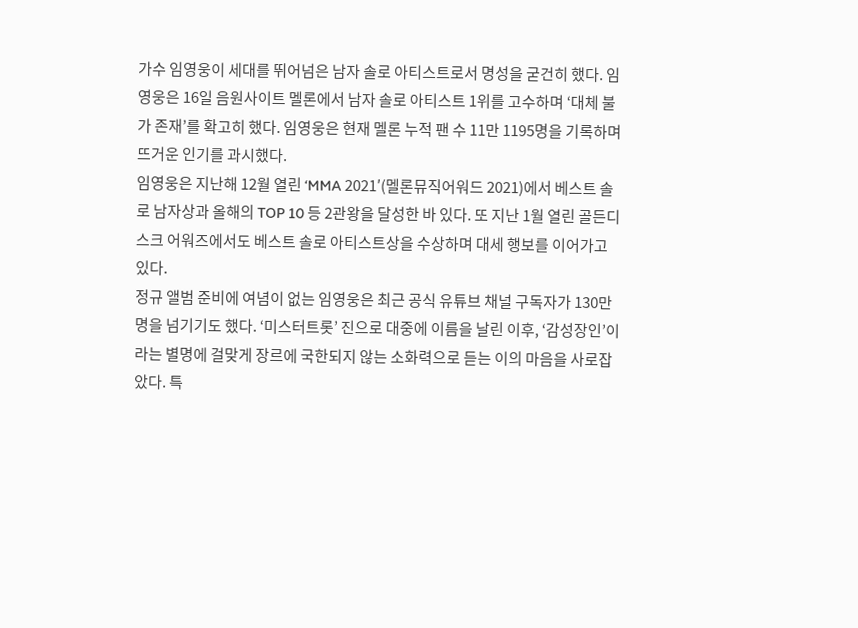가수 임영웅이 세대를 뛰어넘은 남자 솔로 아티스트로서 명성을 굳건히 했다. 임영웅은 16일 음원사이트 멜론에서 남자 솔로 아티스트 1위를 고수하며 ‘대체 불가 존재’를 확고히 했다. 임영웅은 현재 멜론 누적 팬 수 11만 1195명을 기록하며 뜨거운 인기를 과시했다.
임영웅은 지난해 12월 열린 ‘MMA 2021′(멜론뮤직어워드 2021)에서 베스트 솔로 남자상과 올해의 TOP 10 등 2관왕을 달성한 바 있다. 또 지난 1월 열린 골든디스크 어워즈에서도 베스트 솔로 아티스트상을 수상하며 대세 행보를 이어가고 있다.
정규 앨범 준비에 여념이 없는 임영웅은 최근 공식 유튜브 채널 구독자가 130만명을 넘기기도 했다. ‘미스터트롯’ 진으로 대중에 이름을 날린 이후, ‘감성장인’이라는 별명에 걸맞게 장르에 국한되지 않는 소화력으로 듣는 이의 마음을 사로잡았다. 특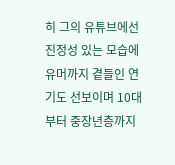히 그의 유튜브에선 진정성 있는 모습에 유머까지 곁들인 연기도 선보이며 10대부터 중장년층까지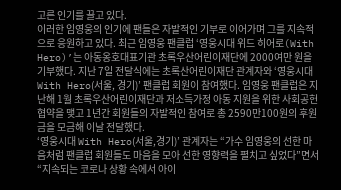고른 인기를 끌고 있다.
이러한 임영웅의 인기에 팬들은 자발적인 기부로 이어가며 그를 지속적으로 응원하고 있다. 최근 임영웅 팬클럽 ‘영웅시대 위드 히어로(With Hero)’는 아동옹호대표기관 초록우산어린이재단에 2000여만 원을 기부했다. 지난 7일 전달식에는 초록산어린이재단 관계자와 ‘영웅시대 With Hero(서울, 경기)’ 팬클럽 회원이 참여했다. 임영웅 팬클럽은 지난해 1월 초록우산어린이재단과 저소득가정 아동 지원을 위한 사회공헌협약을 맺고 1년간 회원들의 자발적인 참여로 총 2590만100원의 후원금을 모금해 이날 전달했다.
‘영웅시대 With Hero(서울,경기)’ 관계자는 “가수 임영웅의 선한 마음처럼 팬클럽 회원들도 마음을 모아 선한 영향력을 펼치고 싶었다”면서 “지속되는 코로나 상황 속에서 아이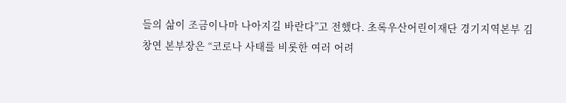들의 삶이 조금이나마 나아지길 바란다”고 전했다. 초록우산어린이재단 경기지역본부 김창연 본부장은 “코로나 사태를 비롯한 여러 어려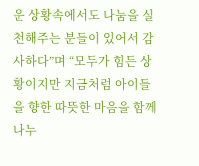운 상황속에서도 나눔을 실천해주는 분들이 있어서 감사하다”며 “모두가 힘든 상황이지만 지금처럼 아이들을 향한 따뜻한 마음을 함께 나누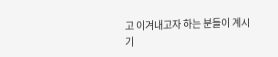고 이겨내고자 하는 분들이 계시기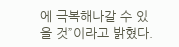에 극복해나갈 수 있을 것”이라고 밝혔다.